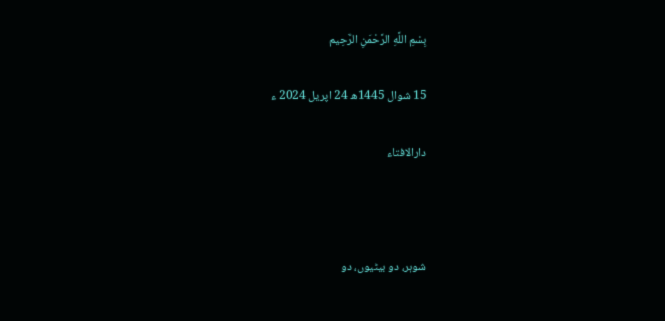بِسْمِ اللَّهِ الرَّحْمَنِ الرَّحِيم

15 شوال 1445ھ 24 اپریل 2024 ء

دارالافتاء



شوہر، دو بیٹیوں، دو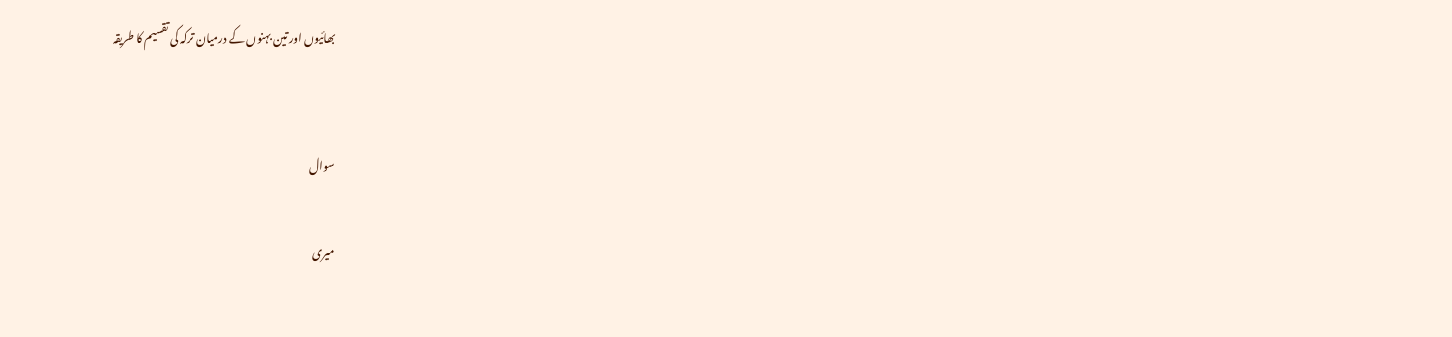بھائیوں اور تین بہنوں کے درمیان ترکہ کی تقسیم کا طریقہ


سوال

میری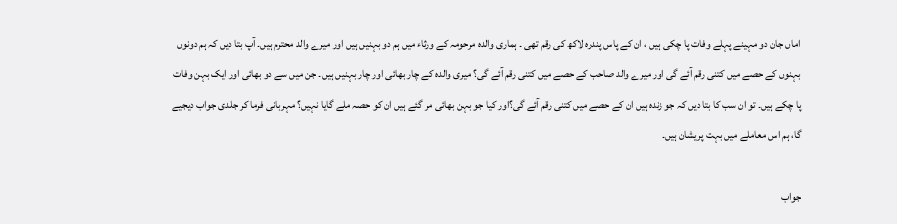اماں جان دو مہینے پہلے وفات پا چکی ہیں ، ان کے پاس پندرہ لاکھ کی رقم تھی ۔ ہماری والدہ مرحومہ کے ورثاء میں ہم دو بہنیں ہیں اور میرے والد محترم ہیں۔ آپ بتا دیں کہ ہم دونوں بہنوں کے حصے میں کتنی رقم آئے گی اور میرے والد صاحب کے حصے میں کتنی رقم آئے گی؟ میری والدہ کے چار بھائی اور چار بہنیں ہیں۔ جن میں سے دو بھائی اور ایک بہن وفات پا چکے ہیں۔ تو ان سب کا بتا دیں کہ جو زندہ ہیں ان کے حصے میں کتنی رقم آئے گی؟اور کیا جو بہن بھائی مر گئے ہیں ان کو حصہ ملے گایا نہیں؟ مہربانی فرما کر جلدی جواب دیجیے گا، ہم اس معاملے میں بہت پریشان ہیں۔

جواب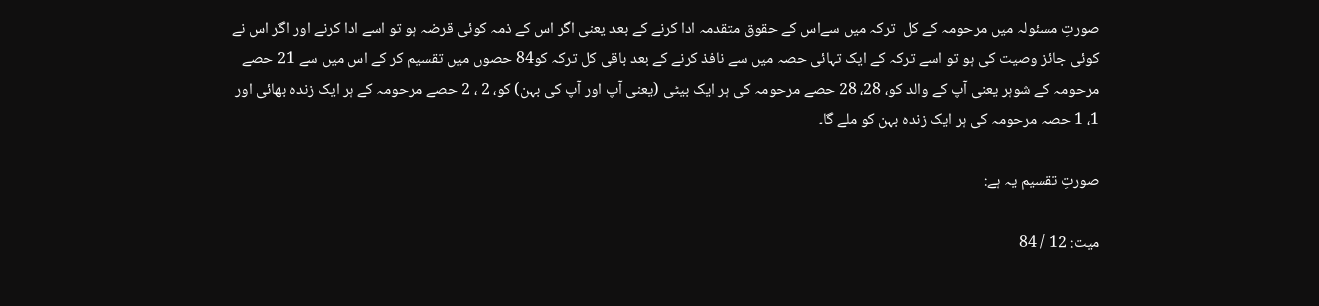صورتِ مسئولہ میں مرحومہ کے کل  ترکہ میں سےاس کے حقوق متقدمہ ادا کرنے کے بعد یعنی اگر اس کے ذمہ کوئی قرضہ ہو تو اسے ادا کرنے اور اگر اس نے کوئی جائز وصیت کی ہو تو اسے ترکہ کے ایک تہائی حصہ میں سے نافذ کرنے کے بعد باقی کل ترکہ کو84 حصوں میں تقسیم کر کے اس میں سے 21 حصے مرحومہ کے شوہر یعنی آپ کے والد کو، 28، 28 حصے مرحومہ کی ہر ایک بیٹی (یعنی آپ اور آپ کی بہن) کو، 2 ، 2 حصے مرحومہ کے ہر ایک زندہ بھائی اور 1، 1 حصہ مرحومہ کی ہر ایک زندہ بہن کو ملے گا۔

صورتِ تقسیم یہ ہے:

میت: 12 / 84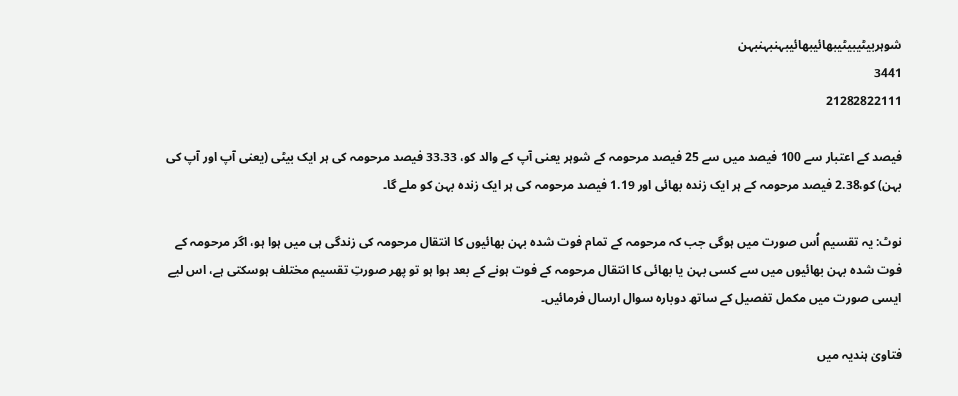شوہربیٹیبیٹیبھائیبھائیبہنبہنبہن
3441
21282822111

فیصد کے اعتبار سے 100 فیصد میں سے 25 فیصد مرحومہ کے شوہر یعنی آپ کے والد کو، 33.33 فیصد مرحومہ کی ہر ایک بیٹی (یعنی آپ اور آپ کی بہن) کو،2.38 فیصد مرحومہ کے ہر ایک زندہ بھائی اور 1.19 فیصد مرحومہ کی ہر ایک زندہ بہن کو ملے گا۔

نوٹ: یہ تقسیم اُس صورت میں ہوگی جب کہ مرحومہ کے تمام فوت شدہ بہن بھائیوں کا انتقال مرحومہ کی زندگی ہی میں ہوا ہو، اگر مرحومہ کے فوت شدہ بہن بھائیوں میں سے کسی بہن یا بھائی کا انتقال مرحومہ کے فوت ہونے کے بعد ہوا ہو تو پھر صورتِ تقسیم مختلف ہوسکتی ہے، اس لیے ایسی صورت میں مکمل تفصیل کے ساتھ دوبارہ سوال ارسال فرمائیں۔

فتاویٰ ہندیہ میں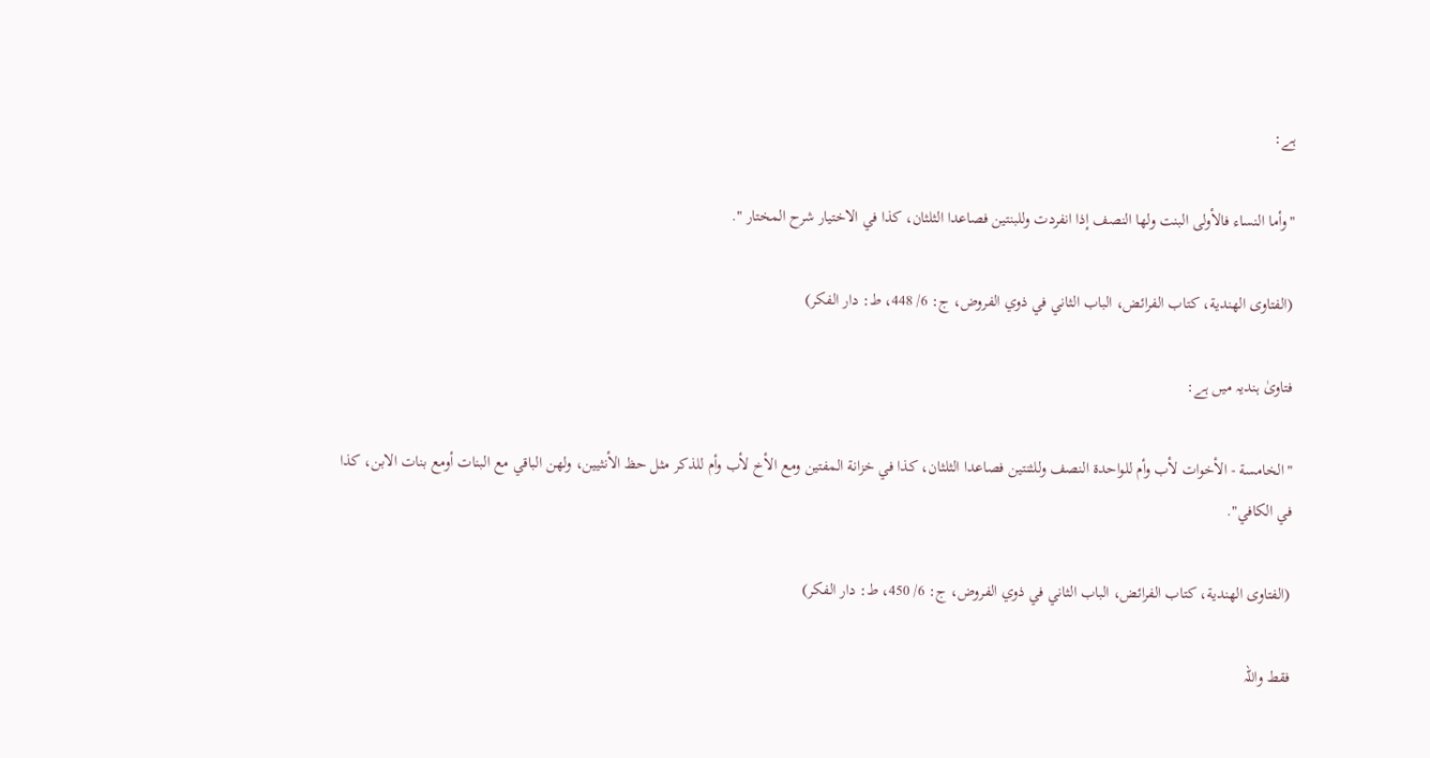ہے:

"وأما النساء فالأولى البنت ولها النصف إذا انفردت وللبنتين فصاعدا الثلثان، كذا في الاختيار شرح المختار ".

(الفتاوى الهندية، كتاب الفرائض، الباب الثاني في ذوي الفروض، ج: 6/ 448، ط: دار الفکر)

فتاویٰ ہندیہ میں ہے:

"الخامسة - الأخوات لأب وأم للواحدة النصف وللثنتين فصاعدا الثلثان، كذا في خزانة المفتين ومع الأخ لأب وأم للذكر مثل حظ الأنثيين، ولهن الباقي مع البنات أومع بنات الابن، كذا في الكافي".

(الفتاوى الهندية، كتاب الفرائض، الباب الثاني في ذوي الفروض، ج: 6/ 450، ط: دار الفکر)

فقط واللہ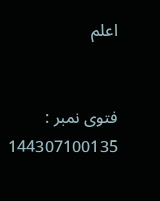اعلم


فتوی نمبر : 144307100135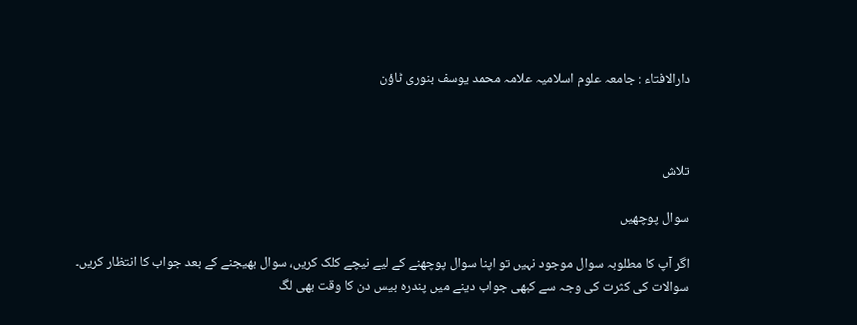دارالافتاء : جامعہ علوم اسلامیہ علامہ محمد یوسف بنوری ٹاؤن



تلاش

سوال پوچھیں

اگر آپ کا مطلوبہ سوال موجود نہیں تو اپنا سوال پوچھنے کے لیے نیچے کلک کریں، سوال بھیجنے کے بعد جواب کا انتظار کریں۔ سوالات کی کثرت کی وجہ سے کبھی جواب دینے میں پندرہ بیس دن کا وقت بھی لگ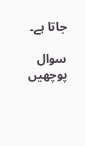جاتا ہے۔

سوال پوچھیں